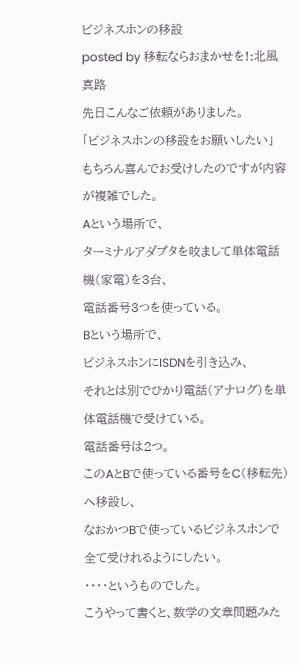ビジネスホンの移設
posted by 移転ならおまかせを!:北風 真路
先日こんなご依頼がありました。
「ビジネスホンの移設をお願いしたい」
もちろん喜んでお受けしたのですが内容が複雑でした。
Aという場所で、
ターミナルアダプタを咬まして単体電話機(家電)を3台、
電話番号3つを使っている。
Bという場所で、
ビジネスホンにISDNを引き込み、
それとは別でひかり電話(アナログ)を単体電話機で受けている。
電話番号は2つ。
このAとBで使っている番号をC(移転先)へ移設し、
なおかつBで使っているビジネスホンで全て受けれるようにしたい。
・・・・というものでした。
こうやって書くと、数学の文章問題みた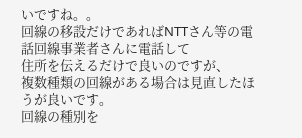いですね。。
回線の移設だけであればNTTさん等の電話回線事業者さんに電話して
住所を伝えるだけで良いのですが、
複数種類の回線がある場合は見直したほうが良いです。
回線の種別を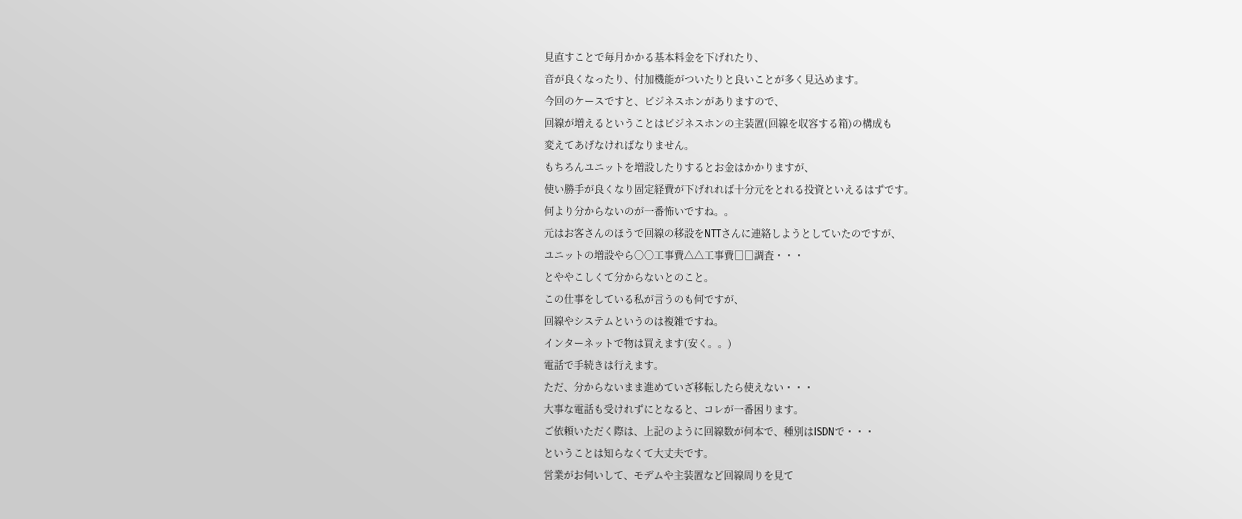見直すことで毎月かかる基本料金を下げれたり、
音が良くなったり、付加機能がついたりと良いことが多く見込めます。
今回のケースですと、ビジネスホンがありますので、
回線が増えるということはビジネスホンの主装置(回線を収容する箱)の構成も
変えてあげなければなりません。
もちろんユニットを増設したりするとお金はかかりますが、
使い勝手が良くなり固定経費が下げれれば十分元をとれる投資といえるはずです。
何より分からないのが一番怖いですね。。
元はお客さんのほうで回線の移設をNTTさんに連絡しようとしていたのですが、
ユニットの増設やら○○工事費△△工事費□□調査・・・
とややこしくて分からないとのこと。
この仕事をしている私が言うのも何ですが、
回線やシステムというのは複雑ですね。
インターネットで物は買えます(安く。。)
電話で手続きは行えます。
ただ、分からないまま進めていざ移転したら使えない・・・
大事な電話も受けれずにとなると、コレが一番困ります。
ご依頼いただく際は、上記のように回線数が何本で、種別はISDNで・・・
ということは知らなくて大丈夫です。
営業がお伺いして、モデムや主装置など回線周りを見て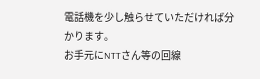電話機を少し触らせていただければ分かります。
お手元にNTTさん等の回線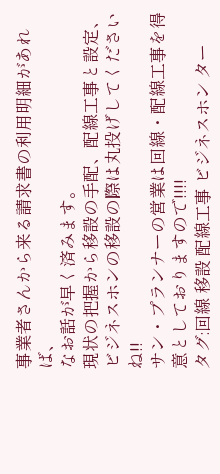事業者さんから来る請求書の利用明細があれば、
なお話が早く済みます。
現状の把握から移設の手配、配線工事と設定、
ビジネスホンの移設の際は丸投げしてくださいね!!
サン・プランナーの営業は回線・配線工事を得意としておりますので!!!!
タグ:回線 移設 配線工事 ビジネスホン ター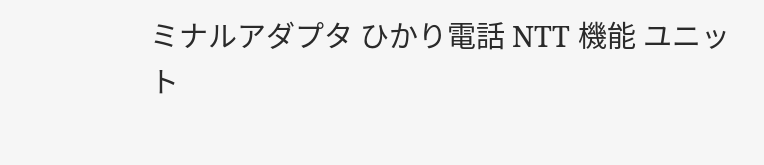ミナルアダプタ ひかり電話 NTT 機能 ユニット